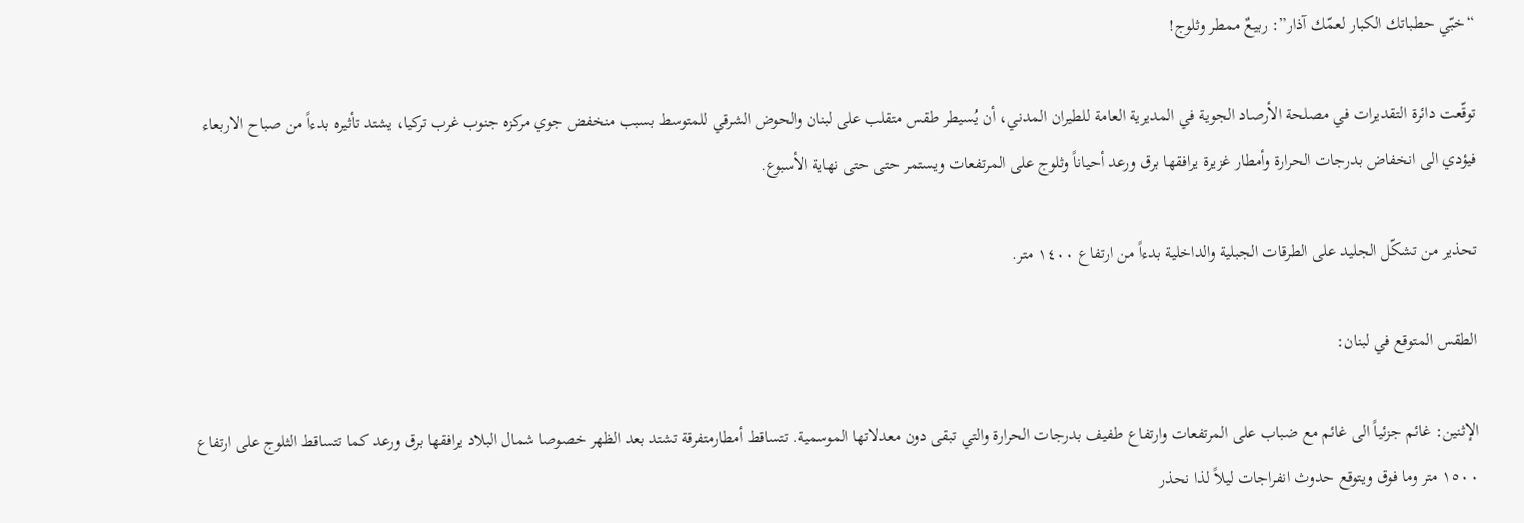“خبّي حطباتك الكبار لعمّك آذار”: ربيعٌ ممطر وثلوج!

توقّعت دائرة التقديرات في مصلحة الأرصاد الجوية في المديرية العامة للطيران المدني، أن يُسيطر طقس متقلب على لبنان والحوض الشرقي للمتوسط بسبب منخفض جوي مركزه جنوب غرب تركيا، يشتد تأثيره بدءاً من صباح الاربعاء فيؤدي الى انخفاض بدرجات الحرارة وأمطار غزيرة يرافقها برق ورعد أحياناً وثلوج على المرتفعات ويستمر حتى حتى نهاية الأسبوع.

تحذير من تشكّل الجليد على الطرقات الجبلية والداخلية بدءاً من ارتفاع ١٤٠٠ متر.

الطقس المتوقع في لبنان:

الإثنين: غائم جزئياً الى غائم مع ضباب على المرتفعات وارتفاع طفيف بدرجات الحرارة والتي تبقى دون معدلاتها الموسمية. تتساقط أمطارمتفرقة تشتد بعد الظهر خصوصا شمال البلاد يرافقها برق ورعد كما تتساقط الثلوج على ارتفاع ١٥٠٠ متر وما فوق ويتوقع حدوث انفراجات ليلاً لذا نحذر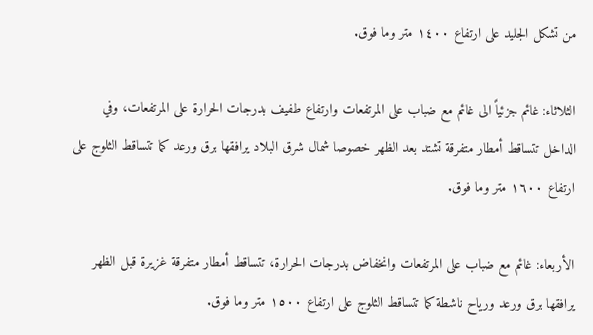من تشكل الجليد على ارتفاع ١٤٠٠ متر وما فوق.

الثلاثاء: غائم جزئياً الى غائم مع ضباب على المرتفعات وارتفاع طفيف بدرجات الحرارة على المرتفعات، وفي الداخل تتساقط أمطار متفرقة تشتد بعد الظهر خصوصا شمال شرق البلاد يرافقها برق ورعد كما تتساقط الثلوج على ارتفاع ١٦٠٠ متر وما فوق.

الأربعاء: غائم مع ضباب على المرتفعات وانخفاض بدرجات الحرارة، تتساقط أمطار متفرقة غزيرة قبل الظهر يرافقها برق ورعد ورياح ناشطة كما تتساقط الثلوج على ارتفاع ١٥٠٠ متر وما فوق.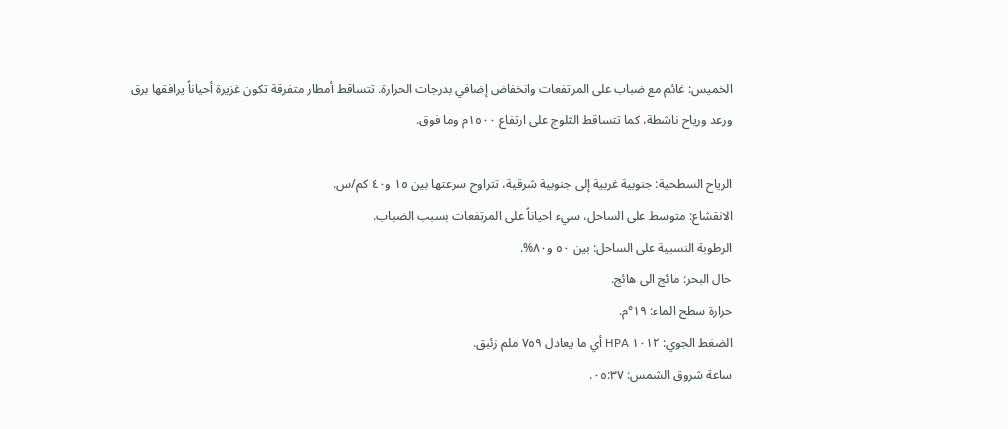الخميس: غائم مع ضباب على المرتفعات وانخفاض إضافي بدرجات الحرارة. تتساقط أمطار متفرقة تكون غزيرة أحياناً يرافقها برق ورعد ورياح ناشطة، كما تتساقط الثلوج على ارتفاع ١٥٠٠م وما فوق.

الرياح السطحية: جنوبية غربية إلى جنوبية شرقية، تتراوح سرعتها بين ١٥ و٤٠ كم/س.
الانقشاع: متوسط على الساحل، سيء احياناً على المرتفعات بسبب الضباب.
الرطوبة النسبية على الساحل: بين ٥٠ و٨٠%.
حال البحر: مائج الى هائج.
حرارة سطح الماء: ١٩°م.
الضغط الجوي: ١٠١٢ HPA أي ما يعادل ٧٥٩ ملم زئبق.
ساعة شروق الشمس: ٠٥:٣٧.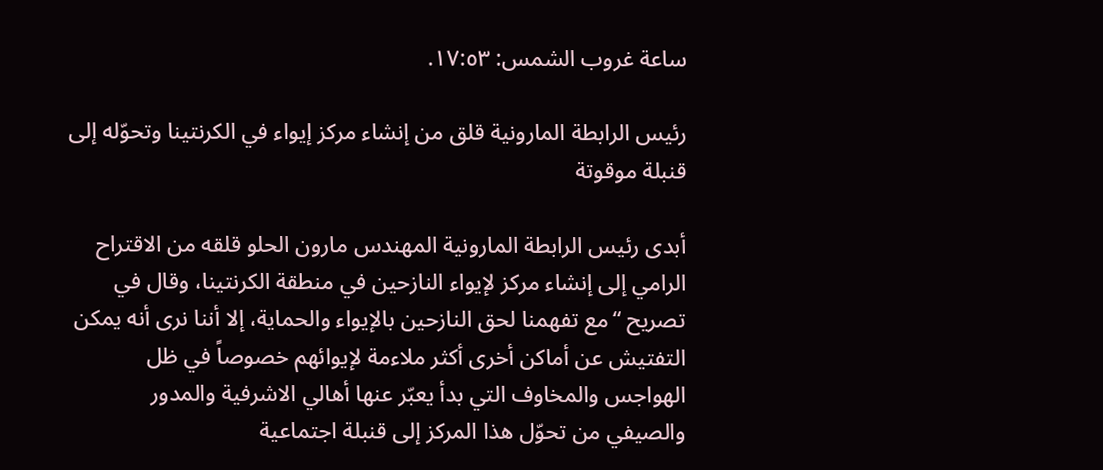ساعة غروب الشمس: ١٧:٥٣.

رئيس الرابطة المارونية قلق من إنشاء مركز إيواء في الكرنتينا وتحوّله إلى قنبلة موقوتة

أبدى رئيس الرابطة المارونية المهندس مارون الحلو قلقه من الاقتراح الرامي إلى إنشاء مركز لإيواء النازحين في منطقة الكرنتينا، وقال في تصريح “مع تفهمنا لحق النازحين بالإيواء والحماية، إلا أننا نرى أنه يمكن التفتيش عن أماكن أخرى أكثر ملاءمة لإيوائهم خصوصاً في ظل الهواجس والمخاوف التي بدأ يعبّر عنها أهالي الاشرفية والمدور والصيفي من تحوّل هذا المركز إلى قنبلة اجتماعية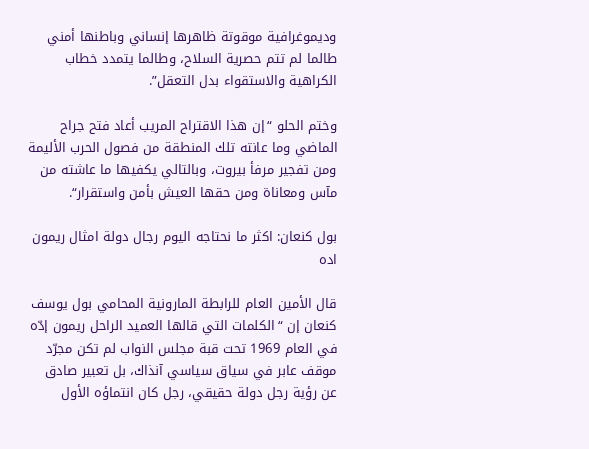وديموغرافية موقوتة ظاهرها إنساني وباطنها أمني طالما لم تتم حصرية السلاح، وطالما يتمدد خطاب الكراهية والاستقواء بدل التعقل”.

وختم الحلو “إن هذا الاقتراح المريب أعاد فتح جراح الماضي وما عانته تلك المنطقة من فصول الحرب الأليمة ومن تفجير مرفأ بيروت، وبالتالي يكفيها ما عاشته من مآس ومعاناة ومن حقها العيش بأمن واستقرار“.

بول كنعان: اكثر ما نحتاجه اليوم رجال دولة امثال ريمون اده

قال الأمين العام للرابطة المارونية المحامي بول يوسف كنعان إن “الكلمات التي قالها العميد الراحل ريمون إدّه في العام 1969 تحت قبة مجلس النواب لم تكن مجرّد موقف عابر في سياق سياسي آنذاك، بل تعبير صادق عن رؤية رجل دولة حقيقي، رجل كان انتماؤه الأول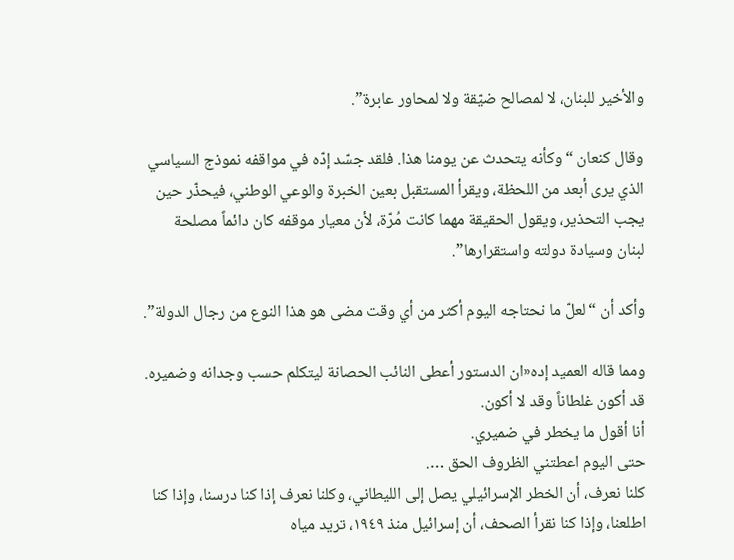والأخير للبنان، لا لمصالح ضيّقة ولا لمحاور عابرة”.

وقال كنعان “وكأنه يتحدث عن يومنا هذا. فلقد جسّد إدّه في مواقفه نموذج السياسي الذي يرى أبعد من اللحظة، ويقرأ المستقبل بعين الخبرة والوعي الوطني، فيحذّر حين يجب التحذير، ويقول الحقيقة مهما كانت مُرّة، لأن معيار موقفه كان دائماً مصلحة لبنان وسيادة دولته واستقرارها”.

وأكد أن “لعلّ ما نحتاجه اليوم أكثر من أي وقت مضى هو هذا النوع من رجال الدولة”.

ومما قاله العميد إده«ان الدستور أعطى النائب الحصانة ليتكلم حسب وجدانه وضميره.
قد أكون غلطاناً وقد لا أكون.
أنا أقول ما يخطر في ضميري.
حتى اليوم اعطتني الظروف الحق ….
كلنا نعرف، أن الخطر الإسرائيلي يصل إلى الليطاني، وكلنا نعرف إذا كنا درسنا، وإذا كنا اطلعنا، وإذا كنا نقرأ الصحف، أن إسرائيل منذ ١٩٤٩، تريد مياه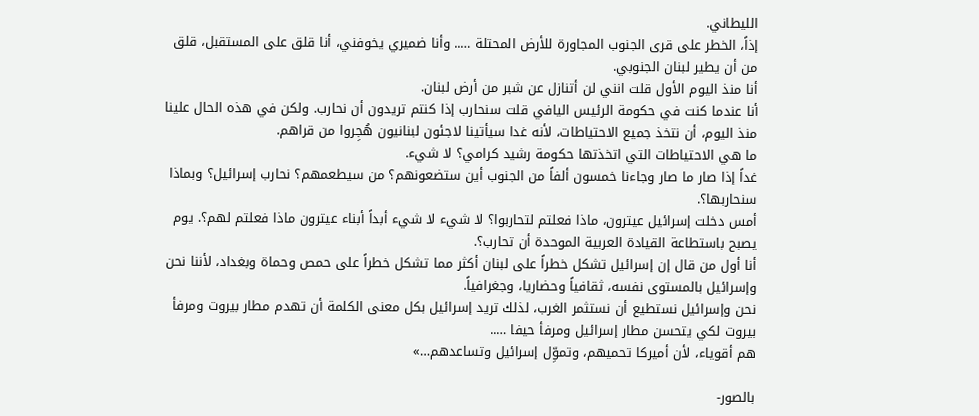الليطاني.
إذاً، الخطر على قرى الجنوب المجاورة للأرض المحتلة ….. وأنا ضميري يخوفني، أنا قلق على المستقبل، قلق من أن يطير لبنان الجنوبي.
أنا منذ اليوم الأول قلت انني لن أتنازل عن شبر من أرض لبنان.
أنا عندما كنت في حكومة الرئيس اليافي قلت سنحارب إذا كنتم تريدون أن نحارب. ولكن في هذه الحال علينا منذ اليوم، أن نتخذ جميع الاحتياطات، لأنه غدا سيأتينا لاجئون لبنانيون هُجِروا من قراهم.
ما هي الاحتياطات التي اتخذتها حكومة رشيد كرامي؟ لا شيء.
غداً إذا صار ما صار وجاءنا خمسون ألفاً من الجنوب أين ستضعونهم؟ من سيطعمهم؟ نحارب إسرائيل؟ وبماذا سنحاربها؟.
أمس دخلت إسرائيل عيترون، ماذا فعلتم لتحاربوا؟ لا شيء لا شيء أبداً أبناء عيترون ماذا فعلتم لهم؟. يوم يصبح باستطاعة القيادة العربية الموحدة أن تحارب؟.
أنا أول من قال إن إسرائيل تشكل خطراً على لبنان أكثر مما تشكل خطراً على حمص وحماة وبغداد، لأننا نحن وإسرائيل بالمستوى نفسه، ثقافياً وحضاريا، وجغرافياً.
نحن وإسرائيل نستطيع أن نستثمر الغرب، لذلك تريد إسرائيل بكل معنى الكلمة أن تهدم مطار بيروت ومرفأ بيروت لكي يتحسن مطار إسرائيل ومرفأ حيفا …..
هم أقوياء، لأن أميركا تحميهم، وتموِّل إسرائيل وتساعدهم…»

بالصور-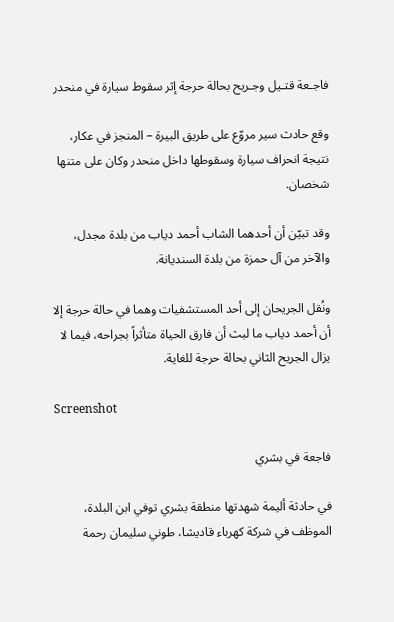فاجـعة قتـيل وجـريح بحالة حرجة إثر سقوط سيارة في منحدر

وقع حادث سير مروّع على طريق البيرة – المنجز في عكار، نتيجة انحراف سيارة وسقوطها داخل منحدر وكان على متنها شخصان.

وقد تبيّن أن أحدهما الشاب أحمد دياب من بلدة مجدل، والآخر من آل حمزة من بلدة السنديانة.

ونُقل الجريحان إلى أحد المستشفيات وهما في حالة حرجة إلا أن أحمد دياب ما لبث أن فارق الحياة متأثراً بجراحه، فيما لا يزال الجريح الثاني بحالة حرجة للغاية.

Screenshot

فاجعة في بشري

في حادثة أليمة شهدتها منطقة بشري توفي ابن البلدة، الموظف في شركة كهرباء قاديشا، طوني سليمان رحمة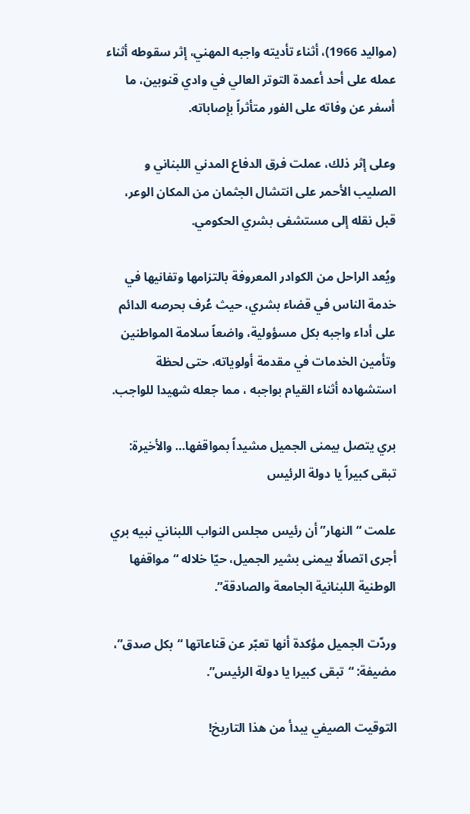(مواليد 1966)، أثناء تأديته واجبه المهني، إثر سقوطه أثناء عمله على أحد أعمدة التوتر العالي في وادي قنوبين، ما أسفر عن وفاته على الفور متأثراً بإصاباته.

وعلى إثر ذلك، عملت فرق الدفاع المدني اللبناني و الصليب الأحمر على انتشال الجثمان من المكان الوعر، قبل نقله إلى مستشفى بشري الحكومي.

ويُعد الراحل من الكوادر المعروفة بالتزامها وتفانيها في خدمة الناس في قضاء بشري، حيث عُرف بحرصه الدائم على أداء واجبه بكل مسؤولية، واضعاً سلامة المواطنين وتأمين الخدمات في مقدمة أولوياته، حتى لحظة استشهاده أثناء القيام بواجبه ، مما جعله شهيدا للواجب.

بري يتصل بيمنى الجميل مشيداً بمواقفها… والأخيرة: تبقى كبيراً يا دولة الرئيس

علمت “النهار” أن رئيس مجلس النواب اللبناني نبيه بري أجرى اتصالًا بيمنى بشير الجميل، حيّا خلاله “مواقفها الوطنية اللبنانية الجامعة والصادقة”.

وردّت الجميل مؤكدة أنها تعبّر عن قناعاتها “بكل صدق”، مضيفة: “تبقى كبيرا يا دولة الرئيس”.

التوقيت الصيفي يبدأ من هذا التاريخ!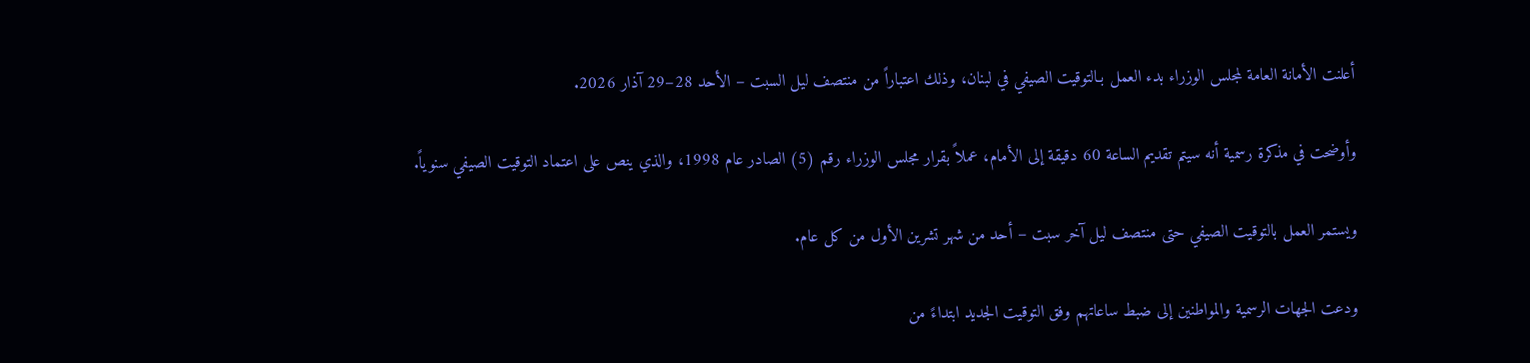أعلنت الأمانة العامة لمجلس الوزراء بدء العمل بـالتوقيت الصيفي في لبنان، وذلك اعتباراً من منتصف ليل السبت – الأحد 28–29 آذار 2026.

وأوضحت في مذكرة رسمية أنه سيتم تقديم الساعة 60 دقيقة إلى الأمام، عملاً بقرار مجلس الوزراء رقم (5) الصادر عام 1998، والذي ينص على اعتماد التوقيت الصيفي سنوياً.

ويستمر العمل بالتوقيت الصيفي حتى منتصف ليل آخر سبت – أحد من شهر تشرين الأول من كل عام.

ودعت الجهات الرسمية والمواطنين إلى ضبط ساعاتهم وفق التوقيت الجديد ابتداءً من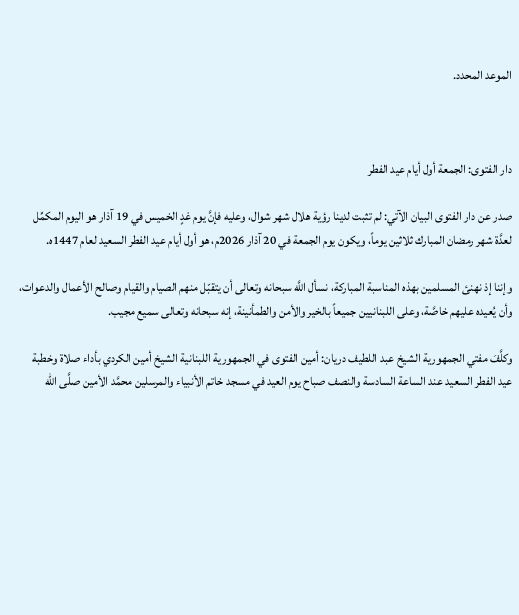الموعد المحدد.



دار الفتوى: الجمعة أول أيام عيد الفطر

صدر عن دار الفتوى البيان الآتي: لم تثبت لدينا رؤية هلال شهر شوال، وعليه فإنَّ يوم غدٍ الخميس في 19 آذار هو اليوم المكمِّل لعدَّة شهر رمضان المبارك ثلاثين يوماً، ويكون يوم الجمعة في 20 آذار 2026م، هو أول أيام عيد الفطر السعيد لعام 1447ه.

وإننا إذ نهنئ المسلمين بهذه المناسبة المباركة، نسأل اللَّه سبحانه وتعالى أن يتقبّل منهم الصيام والقيام وصالح الأعمال والدعوات، وأن يُعيده عليهم خاصَّة، وعلى اللبنانيين جميعاً بالخير والأمن والطمأنينة، إنه سبحانه وتعالى سميع مجيب.

وكلَّفَ مفتي الجمهورية الشيخ عبد اللطيف دريان: أمين الفتوى في الجمهورية اللبنانية الشيخ أمين الكردي بأداء صلاة وخطبة عيد الفطر السعيد عند الساعة السادسة والنصف صباح يوم العيد في مسجد خاتم الأنبياء والمرسلين محمَّد الأمين صلَّى الله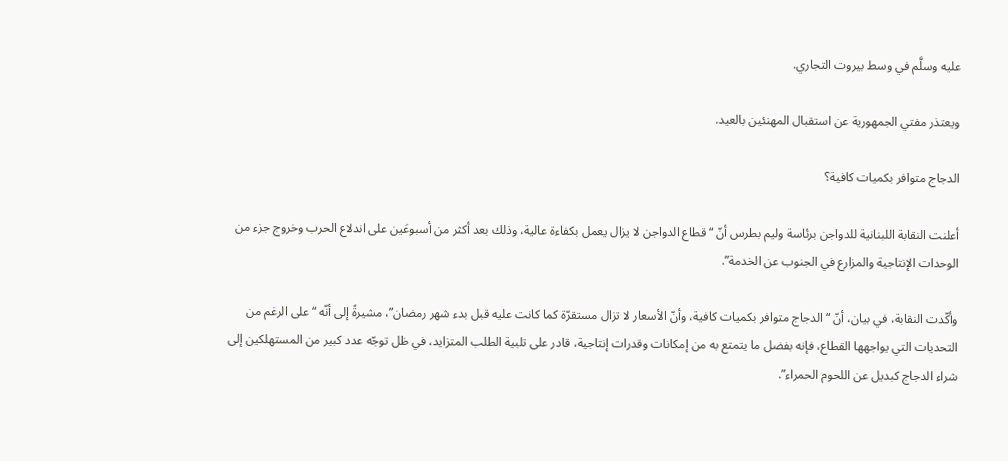عليه وسلَّم في وسط بيروت التجاري.

ويعتذر مفتي الجمهورية عن استقبال المهنئين بالعيد.

الدجاج متوافر بكميات كافية؟

أعلنت النقابة اللبنانية للدواجن برئاسة وليم بطرس أنّ “قطاع الدواجن لا يزال يعمل بكفاءة عالية، وذلك بعد أكثر من أسبوعَين على اندلاع الحرب وخروج جزء من الوحدات الإنتاجية والمزارع في الجنوب عن الخدمة”.

وأكّدت النقابة، في بيان، أنّ “الدجاج متوافر بكميات كافية، وأنّ الأسعار لا تزال مستقرّة كما كانت عليه قبل بدء شهر رمضان”، مشيرةً إلى أنّه “على الرغم من التحديات التي يواجهها القطاع، فإنه بفضل ما يتمتع به من إمكانات وقدرات إنتاجية، قادر على تلبية الطلب المتزايد، في ظل توجّه عدد كبير من المستهلكين إلى شراء الدجاج كبديل عن اللحوم الحمراء”.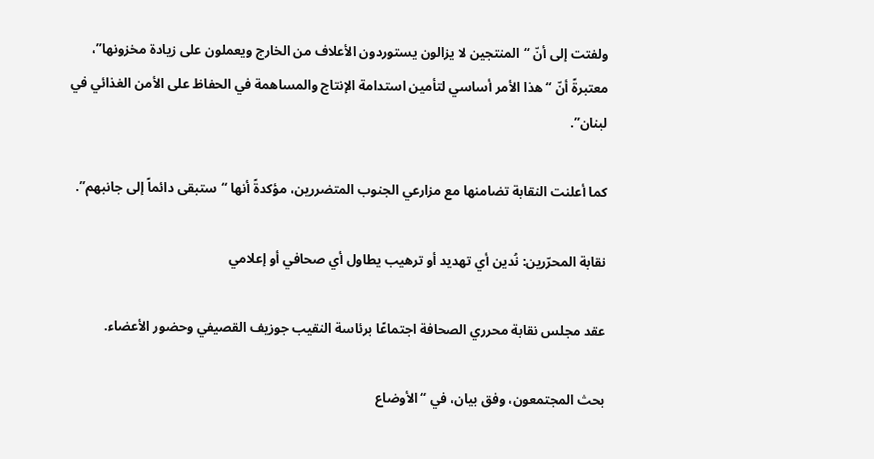ولفتت إلى أنّ “المنتجين لا يزالون يستوردون الأعلاف من الخارج ويعملون على زيادة مخزونها”، معتبرةً أنّ “هذا الأمر أساسي لتأمين استدامة الإنتاج والمساهمة في الحفاظ على الأمن الغذائي في لبنان”.

كما أعلنت النقابة تضامنها مع مزارعي الجنوب المتضررين، مؤكدةً أنها “ستبقى دائماً إلى جانبهم”.

نقابة المحرّرين: نُدين أي تهديد أو ترهيب يطاول أي صحافي أو إعلامي

عقد مجلس نقابة محرري الصحافة اجتماعًا برئاسة النقيب جوزيف القصيفي وحضور الأعضاء.

بحث المجتمعون، وفق بيان، في “الأوضاع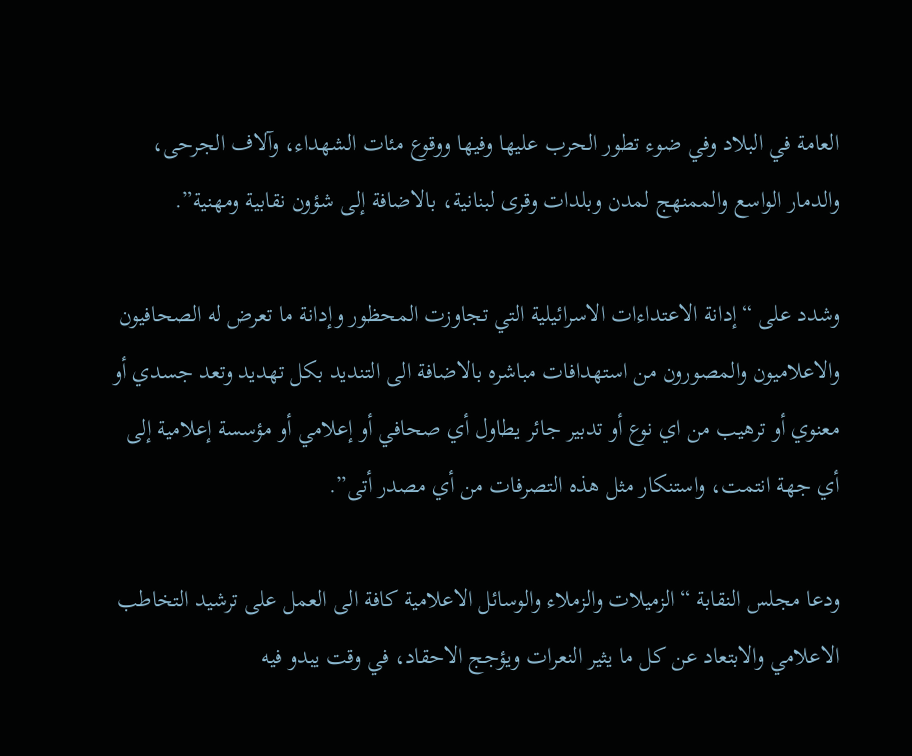العامة في البلاد وفي ضوء تطور الحرب عليها وفيها ووقوع مئات الشهداء، وآلاف الجرحى، والدمار الواسع والممنهج لمدن وبلدات وقرى لبنانية، بالاضافة إلى شؤون نقابية ومهنية”.

وشدد على “إدانة الاعتداءات الاسرائيلية التي تجاوزت المحظور وإدانة ما تعرض له الصحافيون والاعلاميون والمصورون من استهدافات مباشره بالاضافة الى التنديد بكل تهديد وتعد جسدي أو معنوي أو ترهيب من اي نوع أو تدبير جائر يطاول أي صحافي أو إعلامي أو مؤسسة إعلامية إلى أي جهة انتمت، واستنكار مثل هذه التصرفات من أي مصدر أتى”.

ودعا مجلس النقابة “الزميلات والزملاء والوسائل الاعلامية كافة الى العمل على ترشيد التخاطب الاعلامي والابتعاد عن كل ما يثير النعرات ويؤجج الاحقاد، في وقت يبدو فيه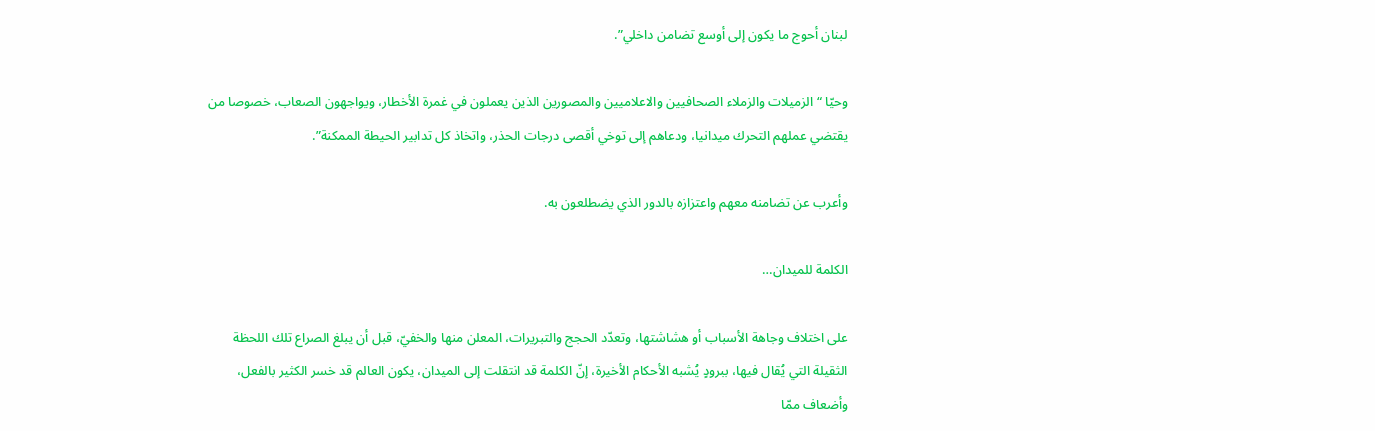لبنان أحوج ما يكون إلى أوسع تضامن داخلي”.

وحيّا “الزميلات والزملاء الصحافيين والاعلاميين والمصورين الذين يعملون في غمرة الأخطار، ويواجهون الصعاب، خصوصا من يقتضي عملهم التحرك ميدانيا، ودعاهم إلى توخي أقصى درجات الحذر، واتخاذ كل تدابير الحيطة الممكنة”.

وأعرب عن تضامنه معهم واعتزازه بالدور الذي يضطلعون به.

الكلمة للميدان…

على اختلاف وجاهة الأسباب أو هشاشتها، وتعدّد الحجج والتبريرات، المعلن منها والخفيّ، قبل أن يبلغ الصراع تلك اللحظة الثقيلة التي يُقال فيها، ببرودٍ يُشبه الأحكام الأخيرة، إنّ الكلمة قد انتقلت إلى الميدان، يكون العالم قد خسر الكثير بالفعل، وأضعاف ممّا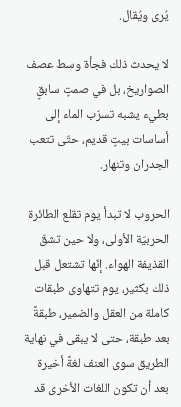يُرى ويُقال.

لا يحدث ذلك فجأة وسط عصف الصواريخ، بل في صمتٍ سابقٍ بطيء يشبه تسرّب الماء إلى أساسات بيتٍ قديم، حتّى تتعب الجدران وتنهار.

الحروب لا تبدأ يوم تقلع الطائرة الحربيّة الأولى، ولا حين تشقّ القذيفة الهواء. إنّها تشتعل قبل ذلك بكثير، يوم تتهاوى طبقات كاملة من العقل والضمير، طبقةً بعد طبقة، حتى لا يبقى في نهاية الطريق سوى العنف لغةً أخيرة بعد أن تكون اللغات الأخرى قد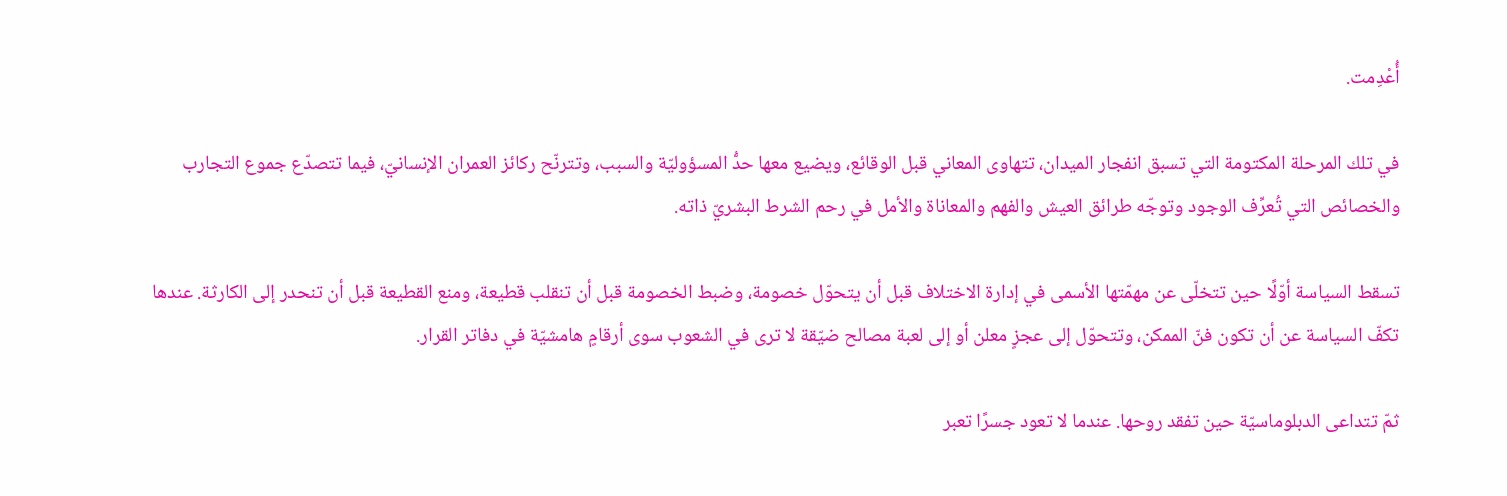أُعْدِمت.

في تلك المرحلة المكتومة التي تسبق انفجار الميدان، تتهاوى المعاني قبل الوقائع، ويضيع معها حدُّ المسؤوليّة والسبب، وتترنّح ركائز العمران الإنسانيّ، فيما تتصدّع جموع التجارب والخصائص التي تُعرِّف الوجود وتوجّه طرائق العيش والفهم والمعاناة والأمل في رحم الشرط البشريّ ذاته.

تسقط السياسة أوّلًا حين تتخلّى عن مهمّتها الأسمى في إدارة الاختلاف قبل أن يتحوّل خصومة، وضبط الخصومة قبل أن تنقلب قطيعة، ومنع القطيعة قبل أن تنحدر إلى الكارثة. عندها تكفّ السياسة عن أن تكون فنّ الممكن، وتتحوّل إلى عجزٍ معلن أو إلى لعبة مصالح ضيّقة لا ترى في الشعوب سوى أرقامٍ هامشيّة في دفاتر القرار.

ثمّ تتداعى الدبلوماسيّة حين تفقد روحها. عندما لا تعود جسرًا تعبر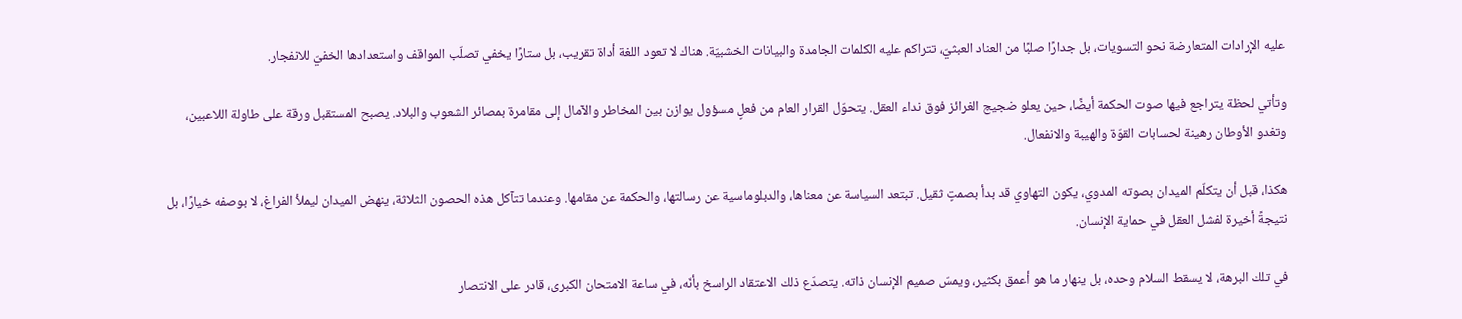عليه الإرادات المتعارضة نحو التسويات، بل جدارًا صلبًا من العناد العبثيّ، تتراكم عليه الكلمات الجامدة والبيانات الخشبيّة. هناك لا تعود اللغة أداة تقريب، بل ستارًا يخفي تصلّب المواقف واستعدادها الخفيّ للانفجار.

وتأتي لحظة يتراجع فيها صوت الحكمة أيضًا، حين يعلو ضجيج الغرائز فوق نداء العقل. يتحوّل القرار العام من فعلٍ مسؤول يوازن بين المخاطر والآمال إلى مقامرة بمصائر الشعوب والبلاد. يصبح المستقبل ورقة على طاولة اللاعبين، وتغدو الأوطان رهينة لحسابات القوّة والهيبة والانفعال.

هكذا، قبل أن يتكلّم الميدان بصوته المدوي، يكون التهاوي قد بدأ بصمتٍ ثقيل. تبتعد السياسة عن معناها، والدبلوماسية عن رسالتها، والحكمة عن مقامها. وعندما تتآكل هذه الحصون الثلاثة، ينهض الميدان ليملأ الفراغ، لا بوصفه خيارًا، بل نتيجةً أخيرة لفشل العقل في حماية الإنسان.

في تلك البرهة، لا يسقط السلام وحده، بل ينهار ما هو أعمق بكثير، ويمسّ صميم الإنسان ذاته. يتصدّع ذلك الاعتقاد الراسخ بأنّه، في ساعة الامتحان الكبرى، قادر على الانتصار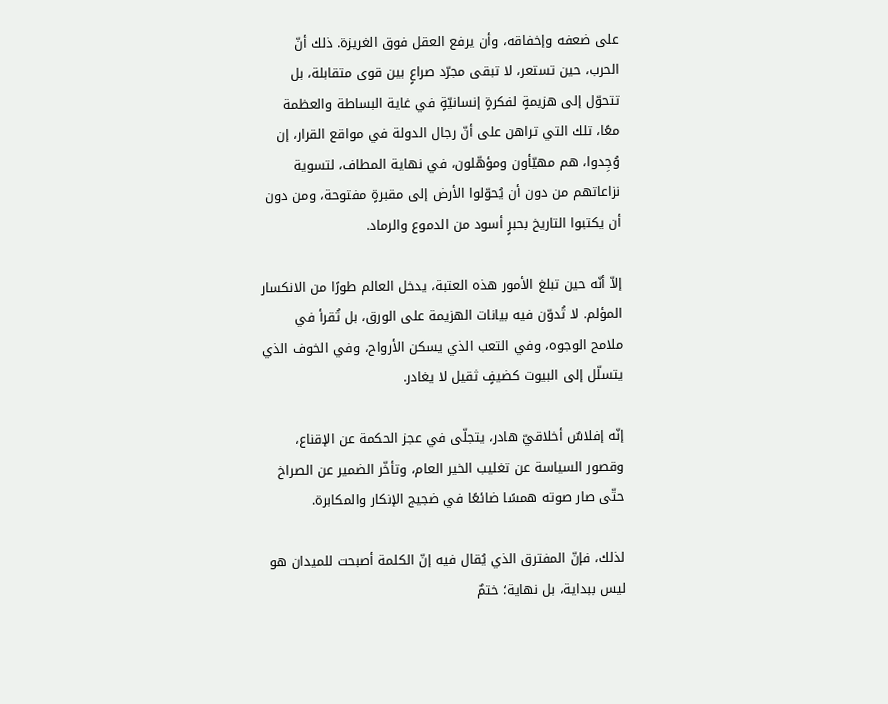على ضعفه وإخفاقه، وأن يرفع العقل فوق الغريزة. ذلك أنّ الحرب، حين تستعر، لا تبقى مجرّد صراعٍ بين قوى متقابلة، بل تتحوّل إلى هزيمةٍ لفكرةٍ إنسانيّةٍ في غاية البساطة والعظمة معًا، تلك التي تراهن على أنّ رجال الدولة في مواقع القرار، إن وُجِدوا، هم مهيّأون ومؤهّلون، في نهاية المطاف، لتسوية نزاعاتهم من دون أن يُحوّلوا الأرض إلى مقبرةٍ مفتوحة، ومن دون أن يكتبوا التاريخ بحبرٍ أسود من الدموع والرماد.

إلاّ أنّه حين تبلغ الأمور هذه العتبة، يدخل العالم طورًا من الانكسار المؤلم. لا تُدوّن فيه بيانات الهزيمة على الورق، بل تُقرأ في ملامح الوجوه، وفي التعب الذي يسكن الأرواح، وفي الخوف الذي يتسلّل إلى البيوت كضيفٍ ثقيل لا يغادر.

إنّه إفلاسٌ أخلاقيّ هادر، يتجلّى في عجز الحكمة عن الإقناع، وقصور السياسة عن تغليب الخير العام، وتأخّر الضمير عن الصراخ حتّى صار صوته همسًا ضائعًا في ضجيج الإنكار والمكابرة.

لذلك، فإنّ المفترق الذي يُقال فيه إنّ الكلمة أصبحت للميدان هو ليس ببداية، بل نهاية؛ ختمٌ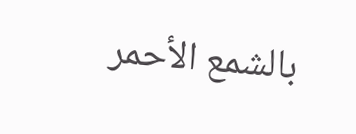بالشمع الأحمر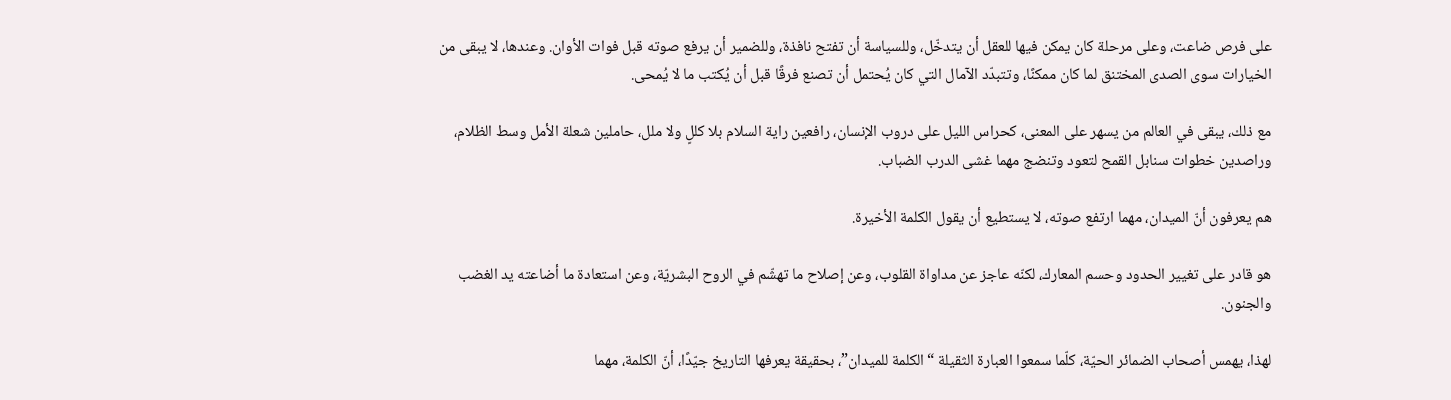على فرص ضاعت، وعلى مرحلة كان يمكن فيها للعقل أن يتدخّل، وللسياسة أن تفتح نافذة، وللضمير أن يرفع صوته قبل فوات الأوان. وعندها، لا يبقى من الخيارات سوى الصدى المختنق لما كان ممكنًا، وتتبدّد الآمال التي كان يُحتمل أن تصنع فرقًا قبل أن يُكتب ما لا يُمحى.

مع ذلك، يبقى في العالم من يسهر على المعنى، كحراس الليل على دروب الإنسان، رافعين راية السلام بلا كللٍ ولا ملل، حاملين شعلة الأمل وسط الظلام، وراصدين خطوات سنابل القمح لتعود وتنضج مهما غشى الدرب الضباب.

هم يعرفون أنّ الميدان، مهما ارتفع صوته، لا يستطيع أن يقول الكلمة الأخيرة.

هو قادر على تغيير الحدود وحسم المعارك، لكنّه عاجز عن مداواة القلوب، وعن إصلاح ما تهشّم في الروح البشريّة، وعن استعادة ما أضاعته يد الغضب والجنون.

لهذا، يهمس أصحاب الضمائر الحيّة، كلّما سمعوا العبارة الثقيلة “الكلمة للميدان”، بحقيقة يعرفها التاريخ جيّدًا، أنّ الكلمة، مهما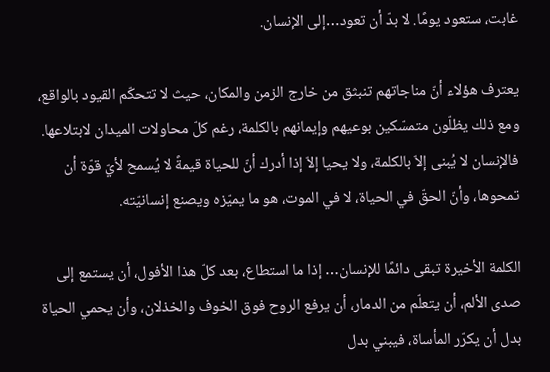غابت، ستعود يومًا. لا بدّ أن تعود…إلى الإنسان.

يعترف هؤلاء أنّ مناجاتهم تنبثق من خارج الزمن والمكان، حيث لا تتحكّم القيود بالواقع، ومع ذلك يظلّون متمسّكين بوعيهم وإيمانهم بالكلمة، رغم كلّ محاولات الميدان لابتلاعها. فالإنسان لا يُبنى إلاّ بالكلمة، ولا يحيا إلاّ إذا أدرك أنّ للحياة قيمةً لا يُسمح لأيّ قوّة أن تمحوها، وأنّ الحقّ في الحياة، لا في الموت، هو ما يميّزه ويصنع إنسانيّته.

الكلمة الأخيرة تبقى دائمًا للإنسان… إذا ما استطاع، بعد كلّ هذا الأفول، أن يستمع إلى صدى الألم، أن يتعلّم من الدمار، أن يرفع الروح فوق الخوف والخذلان، وأن يحمي الحياة بدل أن يكرّر المأساة، فيبني بدل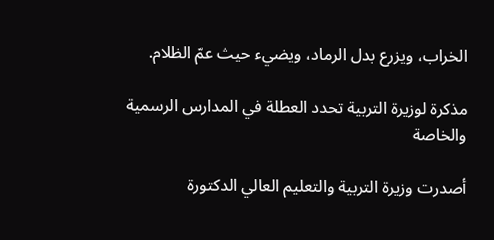الخراب، ويزرع بدل الرماد، ويضيء حيث عمّ الظلام.

مذكرة لوزيرة التربية تحدد العطلة في المدارس الرسمية والخاصة

أصدرت وزيرة التربية والتعليم العالي الدكتورة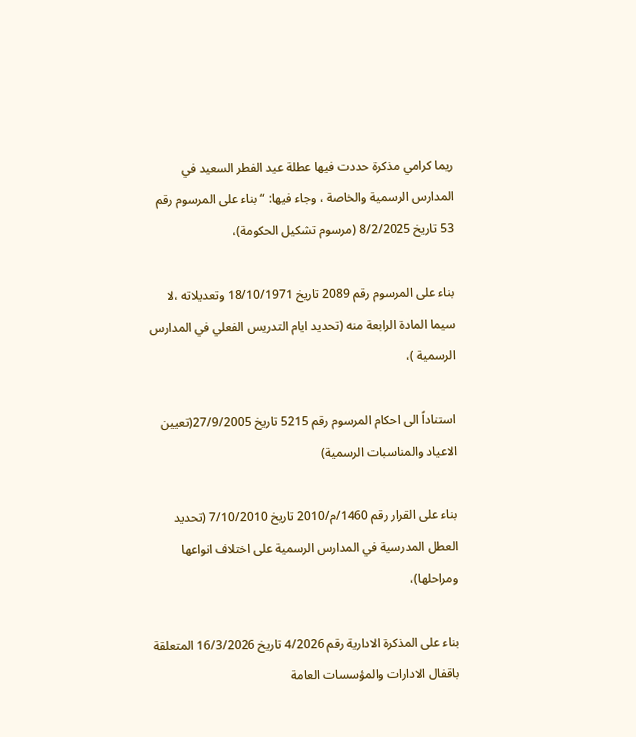ريما كرامي مذكرة حددت فيها عطلة عيد الفطر السعيد في المدارس الرسمية والخاصة ، وجاء فيها: “بناء على المرسوم رقم 53 تاريخ 8/2/2025 (مرسوم تشكيل الحكومة)،

بناء على المرسوم رقم 2089 تاريخ 18/10/1971 وتعديلاته ،لا سيما المادة الرابعة منه (تحديد ايام التدريس الفعلي في المدارس الرسمية )،

استناداً الى احكام المرسوم رقم 5215 تاريخ 27/9/2005(تعيين الاعياد والمناسبات الرسمية)

بناء على القرار رقم 1460/م/2010 تاريخ 7/10/2010 (تحديد العطل المدرسية في المدارس الرسمية على اختلاف انواعها ومراحلها)،

بناء على المذكرة الادارية رقم 4/2026 تاريخ 16/3/2026 المتعلقة باقفال الادارات والمؤسسات العامة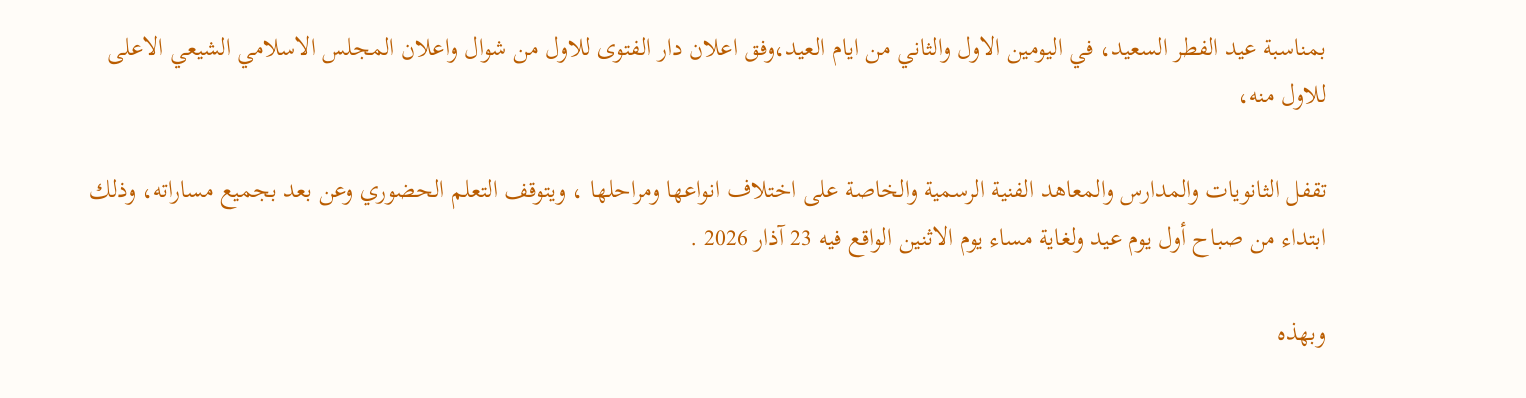بمناسبة عيد الفطر السعيد، في اليومين الاول والثاني من ايام العيد،وفق اعلان دار الفتوى للاول من شوال واعلان المجلس الاسلامي الشيعي الاعلى للاول منه،

تقفل الثانويات والمدارس والمعاهد الفنية الرسمية والخاصة على اختلاف انواعها ومراحلها ، ويتوقف التعلم الحضوري وعن بعد بجميع مساراته، وذلك ابتداء من صباح أول يوم عيد ولغاية مساء يوم الاثنين الواقع فيه 23 آذار 2026 .

وبهذه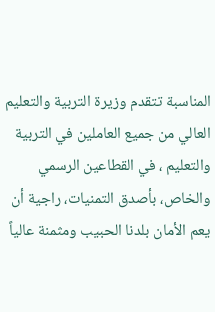المناسبة تتقدم وزيرة التربية والتعليم العالي من جميع العاملين في التربية والتعليم ، في القطاعين الرسمي والخاص، بأصدق التمنيات، راجية أن يعم الأمان بلدنا الحبيب ومثمنة عالياً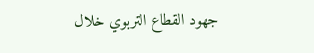جهود القطاع التربوي خلال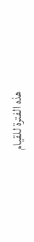هذه الفترة للقيام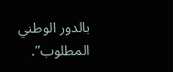بالدور الوطني المطلوب”.